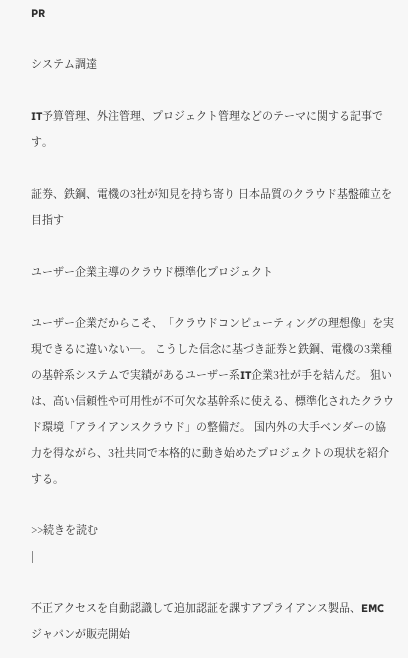PR

システム調達

IT予算管理、外注管理、プロジェクト管理などのテーマに関する記事です。

証券、鉄鋼、電機の3社が知見を持ち寄り 日本品質のクラウド基盤確立を目指す

ユーザー企業主導のクラウド標準化プロジェクト

ユーザー企業だからこそ、「クラウドコンピューティングの理想像」を実現できるに違いない─。 こうした信念に基づき証券と鉄鋼、電機の3業種の基幹系システムで実績があるユーザー系IT企業3社が手を結んだ。 狙いは、高い信頼性や可用性が不可欠な基幹系に使える、標準化されたクラウド環境「アライアンスクラウド」の整備だ。 国内外の大手ベンダーの協力を得ながら、3社共同で本格的に動き始めたプロジェクトの現状を紹介する。

>>続きを読む
|

不正アクセスを自動認識して追加認証を課すアプライアンス製品、EMCジャパンが販売開始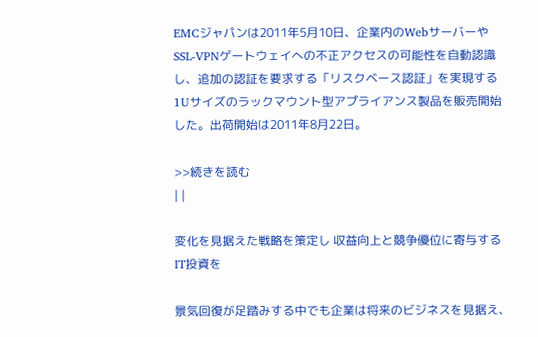EMCジャパンは2011年5月10日、企業内のWebサーバーやSSL-VPNゲートウェイへの不正アクセスの可能性を自動認識し、追加の認証を要求する「リスクベース認証」を実現する1Uサイズのラックマウント型アプライアンス製品を販売開始した。出荷開始は2011年8月22日。

>>続きを読む
| |

変化を見据えた戦略を策定し 収益向上と競争優位に寄与するIT投資を

景気回復が足踏みする中でも企業は将来のビジネスを見据え、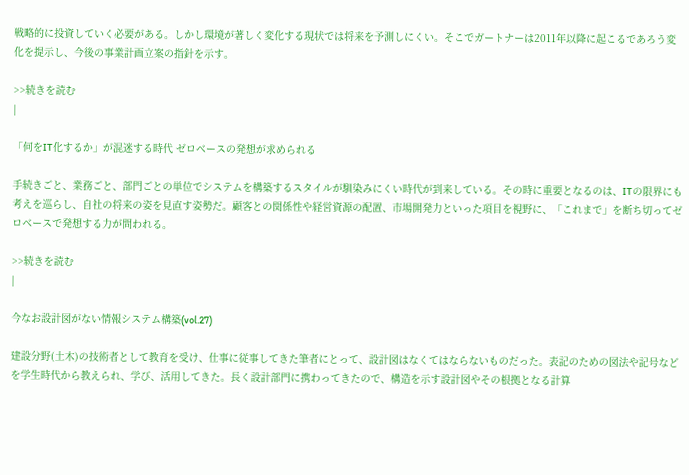戦略的に投資していく必要がある。しかし環境が著しく変化する現状では将来を予測しにくい。そこでガートナーは2011年以降に起こるであろう変化を提示し、今後の事業計画立案の指針を示す。

>>続きを読む
|

「何をIT化するか」が混迷する時代 ゼロベースの発想が求められる

手続きごと、業務ごと、部門ごとの単位でシステムを構築するスタイルが馴染みにくい時代が到来している。その時に重要となるのは、ITの限界にも考えを巡らし、自社の将来の姿を見直す姿勢だ。顧客との関係性や経営資源の配置、市場開発力といった項目を視野に、「これまで」を断ち切ってゼロベースで発想する力が問われる。

>>続きを読む
|

今なお設計図がない情報システム構築(vol.27)

建設分野(土木)の技術者として教育を受け、仕事に従事してきた筆者にとって、設計図はなくてはならないものだった。表記のための図法や記号などを学生時代から教えられ、学び、活用してきた。長く設計部門に携わってきたので、構造を示す設計図やその根拠となる計算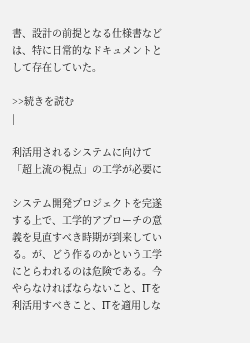書、設計の前提となる仕様書などは、特に日常的なドキュメントとして存在していた。

>>続きを読む
|

利活用されるシステムに向けて「超上流の視点」の工学が必要に

システム開発プロジェクトを完遂する上で、工学的アプローチの意義を見直すべき時期が到来している。が、どう作るのかという工学にとらわれるのは危険である。今やらなければならないこと、ITを利活用すべきこと、ITを適用しな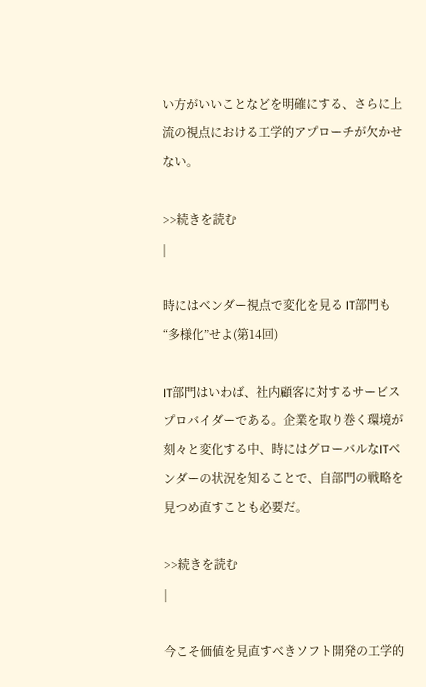い方がいいことなどを明確にする、さらに上流の視点における工学的アプローチが欠かせない。

>>続きを読む
|

時にはベンダー視点で変化を見る IT部門も“多様化”せよ(第14回)

IT部門はいわば、社内顧客に対するサービスプロバイダーである。企業を取り巻く環境が刻々と変化する中、時にはグローバルなITベンダーの状況を知ることで、自部門の戦略を見つめ直すことも必要だ。

>>続きを読む
|

今こそ価値を見直すべきソフト開発の工学的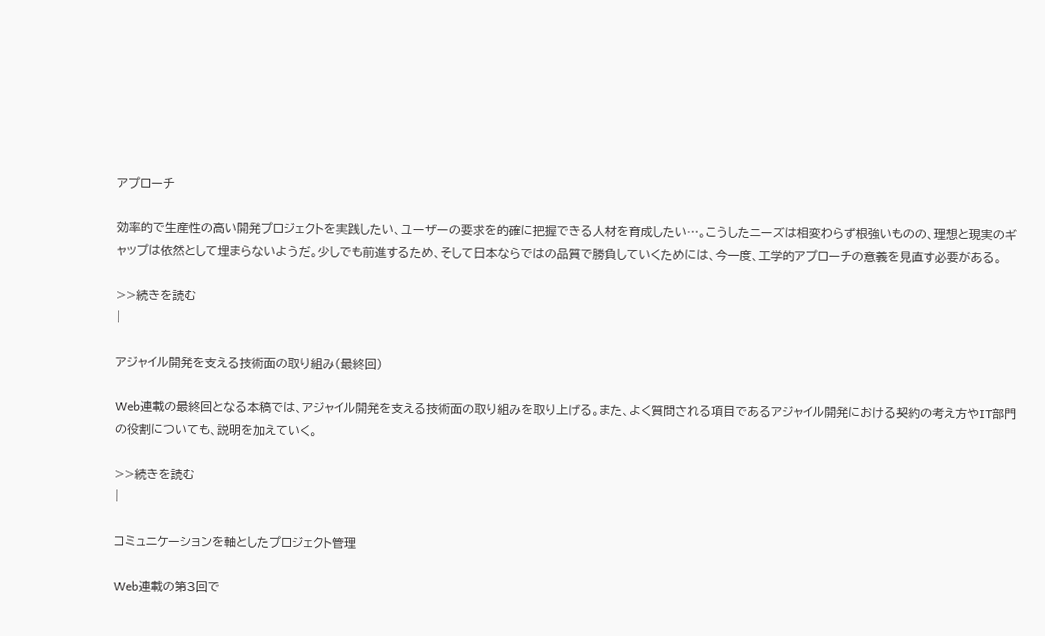アプローチ

効率的で生産性の高い開発プロジェクトを実践したい、ユーザーの要求を的確に把握できる人材を育成したい…。こうしたニーズは相変わらず根強いものの、理想と現実のギャップは依然として埋まらないようだ。少しでも前進するため、そして日本ならではの品質で勝負していくためには、今一度、工学的アプローチの意義を見直す必要がある。

>>続きを読む
|

アジャイル開発を支える技術面の取り組み(最終回)

Web連載の最終回となる本稿では、アジャイル開発を支える技術面の取り組みを取り上げる。また、よく質問される項目であるアジャイル開発における契約の考え方やIT部門の役割についても、説明を加えていく。

>>続きを読む
|

コミュニケーションを軸としたプロジェクト管理

Web連載の第3回で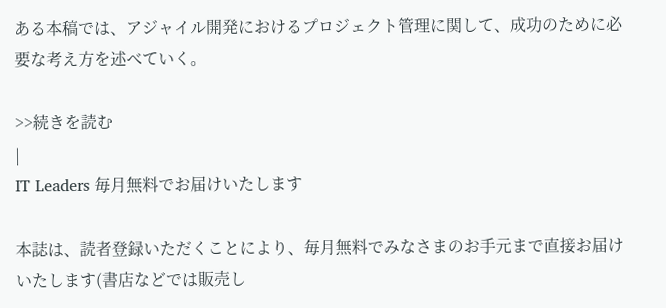ある本稿では、アジャイル開発におけるプロジェクト管理に関して、成功のために必要な考え方を述べていく。

>>続きを読む
|
IT Leaders 毎月無料でお届けいたします

本誌は、読者登録いただくことにより、毎月無料でみなさまのお手元まで直接お届けいたします(書店などでは販売し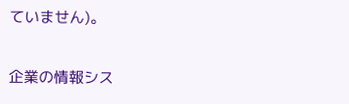ていません)。

企業の情報シス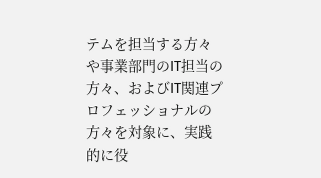テムを担当する方々や事業部門のIT担当の方々、およびIT関連プロフェッショナルの方々を対象に、実践的に役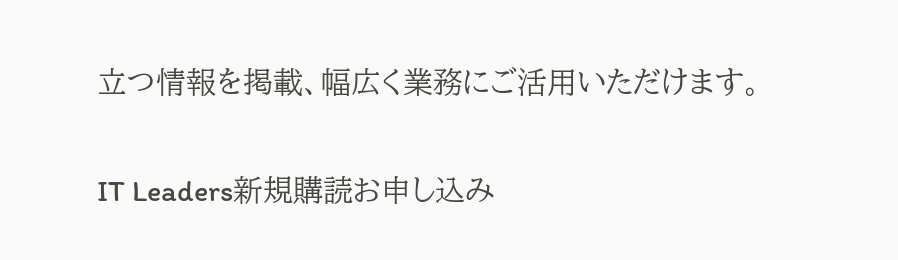立つ情報を掲載、幅広く業務にご活用いただけます。

IT Leaders新規購読お申し込み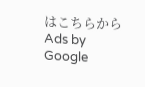はこちらから
Ads by Google